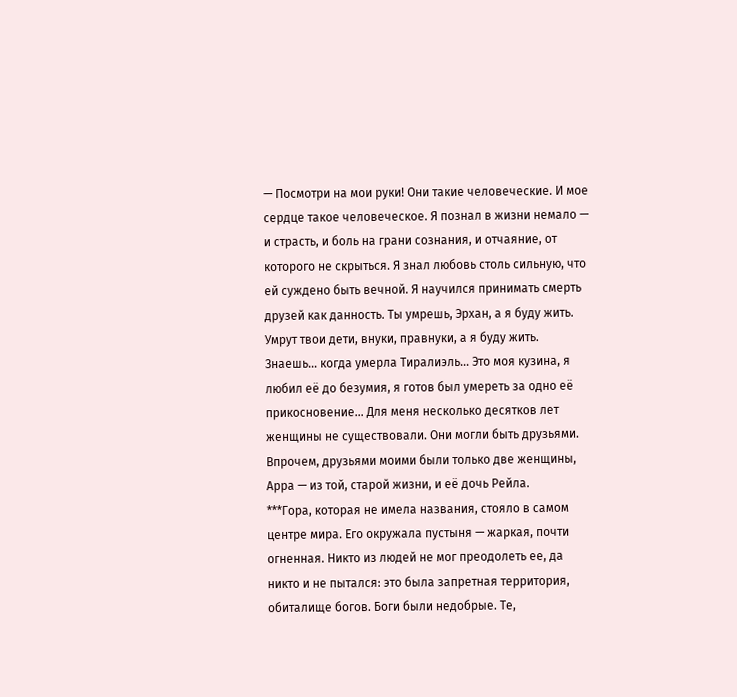— Посмотри на мои руки! Они такие человеческие. И мое сердце такое человеческое. Я познал в жизни немало — и страсть, и боль на грани сознания, и отчаяние, от которого не скрыться. Я знал любовь столь сильную, что ей суждено быть вечной. Я научился принимать смерть друзей как данность. Ты умрешь, Эрхан, а я буду жить. Умрут твои дети, внуки, правнуки, а я буду жить. Знаешь… когда умерла Тиралиэль… Это моя кузина, я любил её до безумия, я готов был умереть за одно её прикосновение… Для меня несколько десятков лет женщины не существовали. Они могли быть друзьями. Впрочем, друзьями моими были только две женщины, Арра — из той, старой жизни, и её дочь Рейла.
***Гора, которая не имела названия, стояло в самом центре мира. Его окружала пустыня — жаркая, почти огненная. Никто из людей не мог преодолеть ее, да никто и не пытался: это была запретная территория, обиталище богов. Боги были недобрые. Те,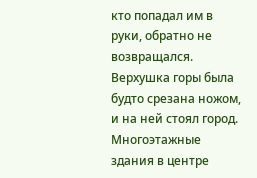кто попадал им в руки, обратно не возвращался.
Верхушка горы была будто срезана ножом, и на ней стоял город. Многоэтажные здания в центре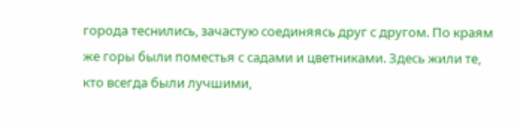города теснились, зачастую соединяясь друг с другом. По краям же горы были поместья с садами и цветниками. Здесь жили те, кто всегда были лучшими,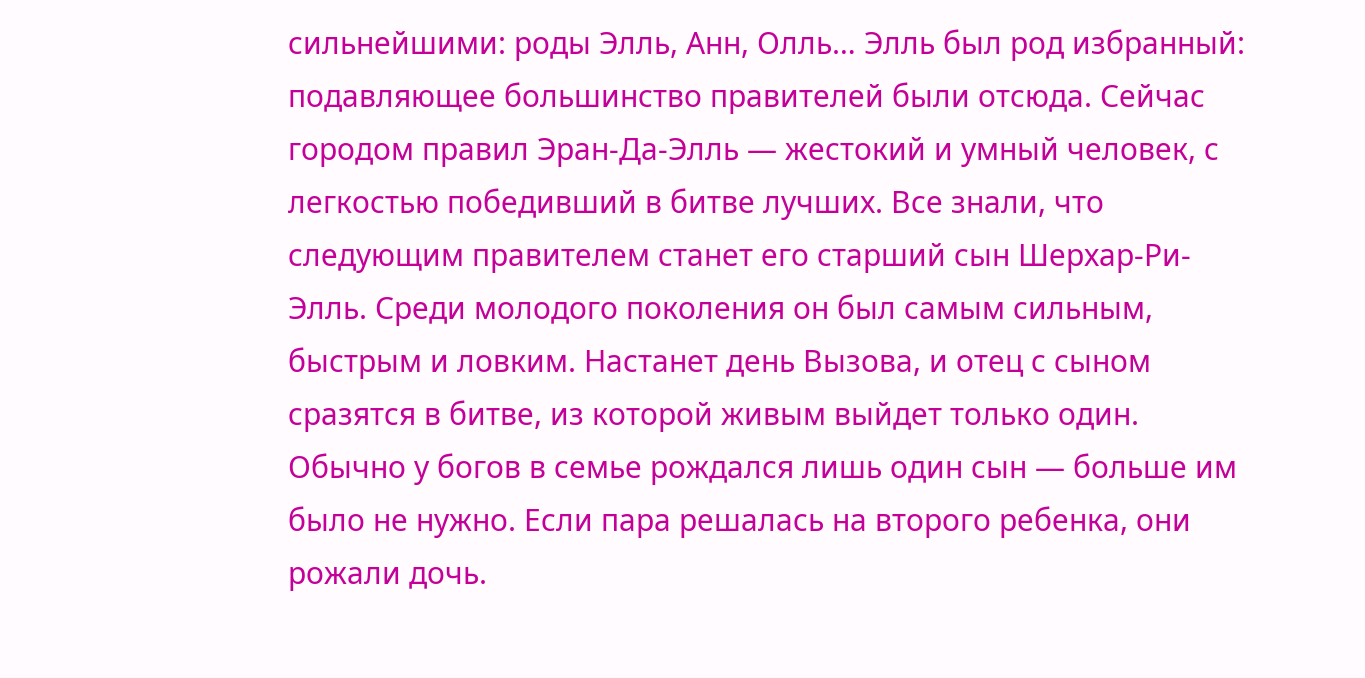сильнейшими: роды Элль, Анн, Олль… Элль был род избранный: подавляющее большинство правителей были отсюда. Сейчас городом правил Эран-Да-Элль — жестокий и умный человек, с легкостью победивший в битве лучших. Все знали, что следующим правителем станет его старший сын Шерхар-Ри-Элль. Среди молодого поколения он был самым сильным, быстрым и ловким. Настанет день Вызова, и отец с сыном сразятся в битве, из которой живым выйдет только один.
Обычно у богов в семье рождался лишь один сын — больше им было не нужно. Если пара решалась на второго ребенка, они рожали дочь.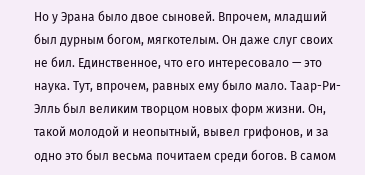Но у Эрана было двое сыновей. Впрочем, младший был дурным богом, мягкотелым. Он даже слуг своих не бил. Единственное, что его интересовало — это наука. Тут, впрочем, равных ему было мало. Таар-Ри-Элль был великим творцом новых форм жизни. Он, такой молодой и неопытный, вывел грифонов, и за одно это был весьма почитаем среди богов. В самом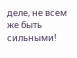деле, не всем же быть сильными!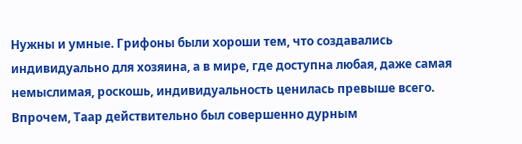Нужны и умные. Грифоны были хороши тем, что создавались индивидуально для хозяина, а в мире, где доступна любая, даже самая немыслимая, роскошь, индивидуальность ценилась превыше всего.
Впрочем, Таар действительно был совершенно дурным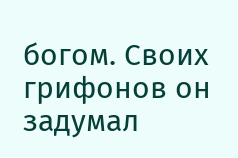богом. Своих грифонов он задумал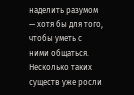наделить разумом — хотя бы для того, чтобы уметь с ними общаться. Несколько таких существ уже росли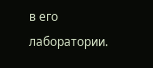в его лаборатории.